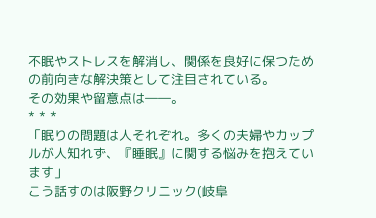不眠やストレスを解消し、関係を良好に保つための前向きな解決策として注目されている。
その効果や留意点は――。
* * *
「眠りの問題は人それぞれ。多くの夫婦やカップルが人知れず、『睡眠』に関する悩みを抱えています」
こう話すのは阪野クリニック(岐阜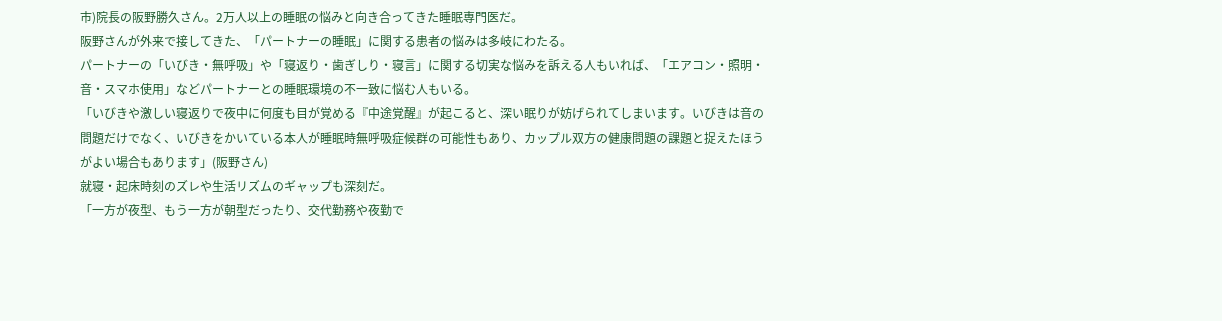市)院長の阪野勝久さん。2万人以上の睡眠の悩みと向き合ってきた睡眠専門医だ。
阪野さんが外来で接してきた、「パートナーの睡眠」に関する患者の悩みは多岐にわたる。
パートナーの「いびき・無呼吸」や「寝返り・歯ぎしり・寝言」に関する切実な悩みを訴える人もいれば、「エアコン・照明・音・スマホ使用」などパートナーとの睡眠環境の不一致に悩む人もいる。
「いびきや激しい寝返りで夜中に何度も目が覚める『中途覚醒』が起こると、深い眠りが妨げられてしまいます。いびきは音の問題だけでなく、いびきをかいている本人が睡眠時無呼吸症候群の可能性もあり、カップル双方の健康問題の課題と捉えたほうがよい場合もあります」(阪野さん)
就寝・起床時刻のズレや生活リズムのギャップも深刻だ。
「一方が夜型、もう一方が朝型だったり、交代勤務や夜勤で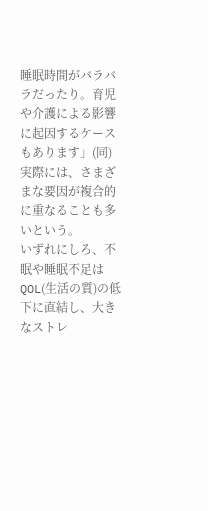睡眠時間がバラバラだったり。育児や介護による影響に起因するケースもあります」(同)
実際には、さまざまな要因が複合的に重なることも多いという。
いずれにしろ、不眠や睡眠不足はQOL(生活の質)の低下に直結し、大きなストレ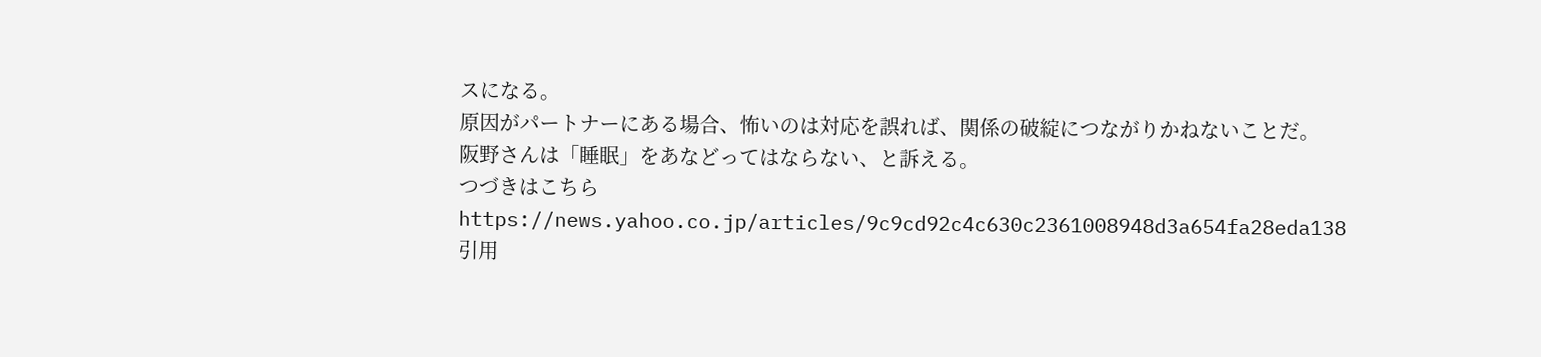スになる。
原因がパートナーにある場合、怖いのは対応を誤れば、関係の破綻につながりかねないことだ。
阪野さんは「睡眠」をあなどってはならない、と訴える。
つづきはこちら
https://news.yahoo.co.jp/articles/9c9cd92c4c630c2361008948d3a654fa28eda138
引用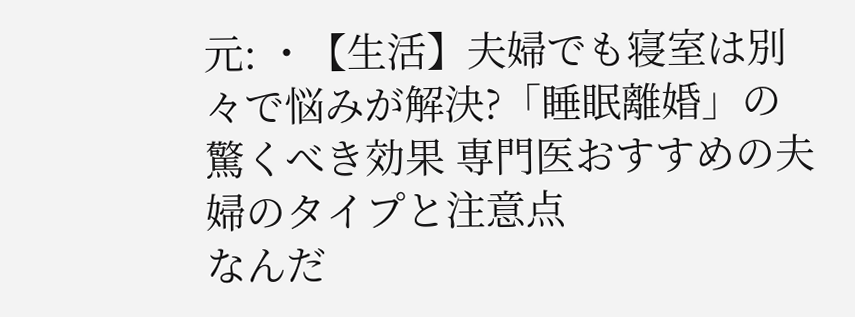元: ・【生活】夫婦でも寝室は別々で悩みが解決?「睡眠離婚」の驚くべき効果 専門医おすすめの夫婦のタイプと注意点
なんだ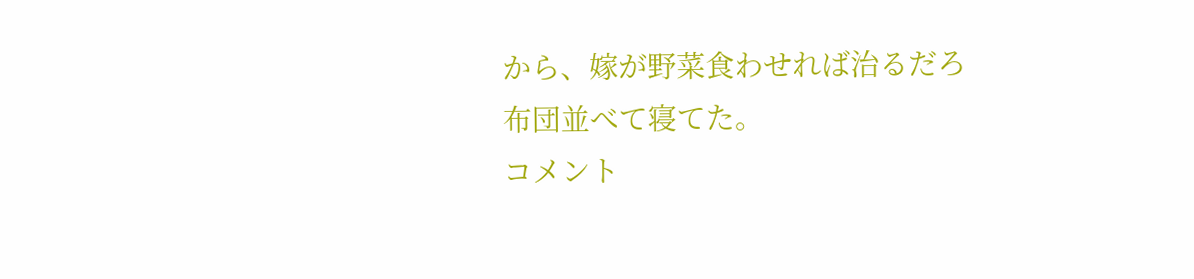から、嫁が野菜食わせれば治るだろ
布団並べて寝てた。
コメント